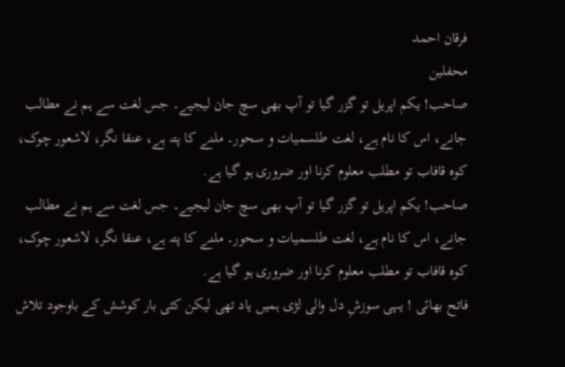فرقان احمد
محفلین
صاحب! یکم اپریل تو گزر گیا تو آپ بھی سچ جان لیجیے۔ جس لغت سے ہم نے مطالب جانے، اس کا نام ہے، لغت طلسمیات و سحور۔ ملنے کا پتہ ہے، عنقا نگر، لاشعور چوک، کوہ قافاب تو مطلب معلوم کرنا اور ضروری ہو گیا ہے.
صاحب! یکم اپریل تو گزر گیا تو آپ بھی سچ جان لیجیے۔ جس لغت سے ہم نے مطالب جانے، اس کا نام ہے، لغت طلسمیات و سحور۔ ملنے کا پتہ ہے، عنقا نگر، لاشعور چوک، کوہ قافاب تو مطلب معلوم کرنا اور ضروری ہو گیا ہے.
فاتح بھائی ! یہی سوزشِ دل والی لڑی ہمیں یاد تھی لیکن کئی بار کوشش کے باوجود تلاش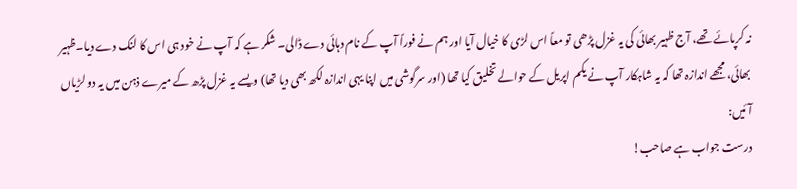نہ کرپائے تھے، آج ظہیر بھائی کی یہ غزل پڑھی تو معاً اس لڑی کا خیال آیا اور ہم نے فوراً آپ کے نام دہائی دے ڈالی۔ شکر ہے کہ آپ نے خود ہی اس کا لنک دے دیا۔ظہیر بھائی، مجھے اندازہ تھا کہ یہ شاہکار آپ نے یکم اپریل کے حوالے تخلیق کیا تھا (اور سرگوشی میں اپنا یہی اندازہ لکھ بھی دیا تھا) ویسے یہ غزل پڑھ کے میرے ذہن میں یہ دو لڑیاں آئیں:
درست جواب ہے صاحب!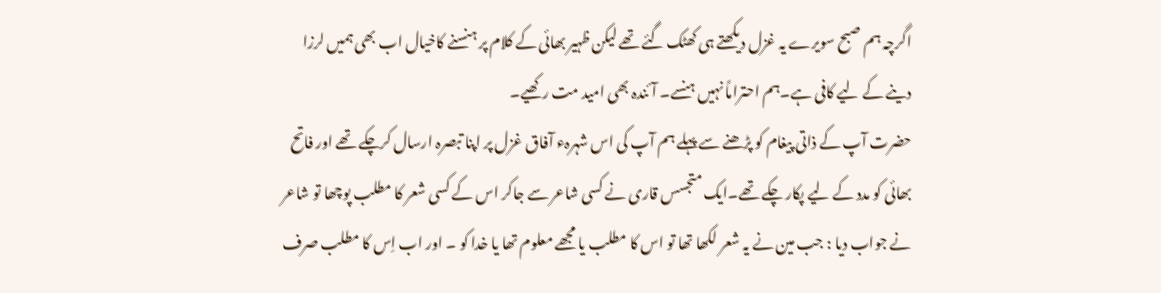اگرچہ ہم صبح سویرے یہ غزل دیکھتے ہی کھٹک گئے تھے لیکن ظہیر بھائی کے کلام پر ہنسنے کاخیال اب بھی ہمیں لرزا دینے کے لیے کافی ہے۔ہم احتراماً نہیں ہنسے۔ آئندہ بھی امید مت رکھیے۔
حضرت آپ کے ذاتی پیغام کو پڑھنے سے پہلے ہم آپ کی اس شہرہء آفاق غزل پر اپنا تبصرہ ارسال کرچکے تھے اور فاتح بھائی کو مدد کے لیے پکار چکے تھے۔ایک متجسس قاری نے کسی شاعر سے جاکر اس کے کسی شعر کا مطلب پوچھا تو شاعر نے جواب دیا : جب مین نے یہ شعر لکھا تھا تو اس کا مطلب یا مجھے معلوم تھا یا خدا کو ۔ اور اب اِس کا مطلب صرف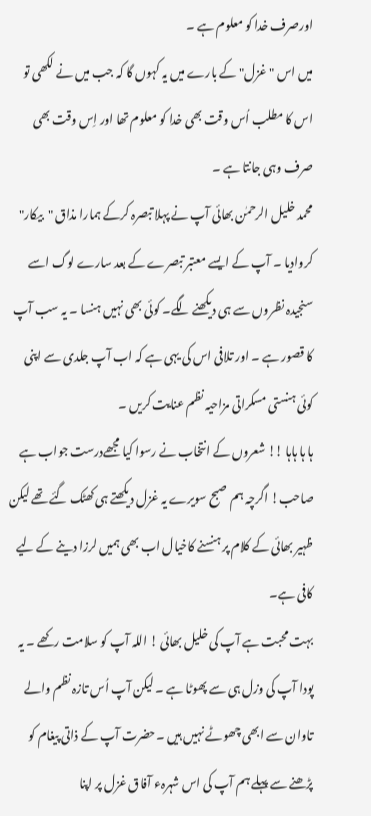اورصرف خدا کو معلوم ہے ۔
میں اس "غزل" کے بارے میں یہ کہوں گا کہ جب میں نے لکھی تو اس کا مطلب اُس وقت بھی خدا کو معلوم تھا اور اِس وقت بھی صرف وہی جانتا ہے ۔
محمد خلیل الرحمٰن بھائی آپ نے پہلا تبصرہ کرکے ہمارا مذاق "بیکار" کروادیا ۔ آپ کے ایسے معتبر تبصرے کے بعد سارے لوگ اسے سنجیدہ نظروں سے ہی دیکھنے لگے۔ کوئی بھی نہیں ہنسا ۔ یہ سب آپ کا قصور ہے ۔ اور تلافی اس کی یہی ہے کہ اب آپ جلدی سے اپنی کوئی ہنستی مسکراتی مزاحیہ نظم عنایت کریں ۔
ہا ہا ہاہا !! شعروں کے انتخاب نے رسوا کیا مجھےدرست جواب ہے صاحب! اگرچہ ہم صبح سویرے یہ غزل دیکھتے ہی کھٹک گئے تھے لیکن ظہیر بھائی کے کلام پر ہنسنے کاخیال اب بھی ہمیں لرزا دینے کے لیے کافی ہے۔
بہت محبت ہے آپ کی خلیل بھائی ! اللہ آپ کو سلامت رکھے ۔ یہ پودا آپ کی وزل ہی سے پھوٹا ہے ۔ لیکن آپ اُس تازہ نظم والے تاوان سے ابھی چھوٹے نہیں ہیں ۔حضرت آپ کے ذاتی پیغام کو پڑھنے سے پہلے ہم آپ کی اس شہرہء آفاق غزل پر اپنا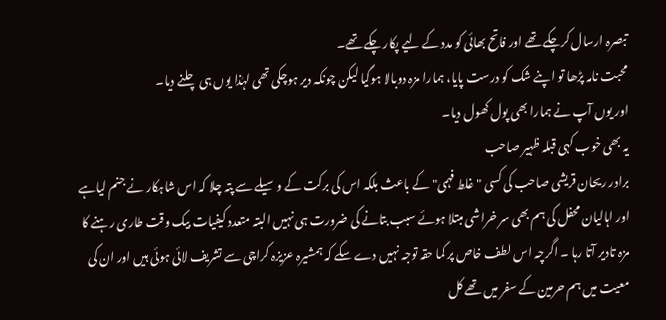تبصرہ ارسال کرچکے تھے اور فاتح بھائی کو مدد کے لیے پکار چکے تھے۔
محبت نامہ پڑھا تو اپنے شک کو درست پایا، ہمارا مزہ دوبالا ہوگیا لیکن چونکہ دیر ہوچکی تھی لہٰذا یوں ہی چلنے دیا۔
اور یوں آپ نے ہمارا بھی پول کھول دیا۔
یہ بھی خوب کہی قبلہ ظہیر صاحب
برادر ریحان قریشی صاحب کی کسی "غلط فہمی" کے باعث بلکہ اس کی برکت کے وسیلے سے پتہ چلا کہ اس شاہکار نے جنم لیاہے اور اہالیان محفل کی ہم بھی سر خراشی مبتلا ہوئے سبب بتانے کی ضرورت ہی نہیں البتہ متعدد کیفیات بیک وقت طاری رہنے کا مزہ تادیر آتا رہا ۔ اگرچہ اس لطف خاص پر کما حقہ توجہ نہیں دے سکے کہ ہمشیرہ عزیزہ کراچی سے تشریف لائی ہوئی ہیں اور ان کی معیت میں ہم حرمین کے سفر میں تھے کل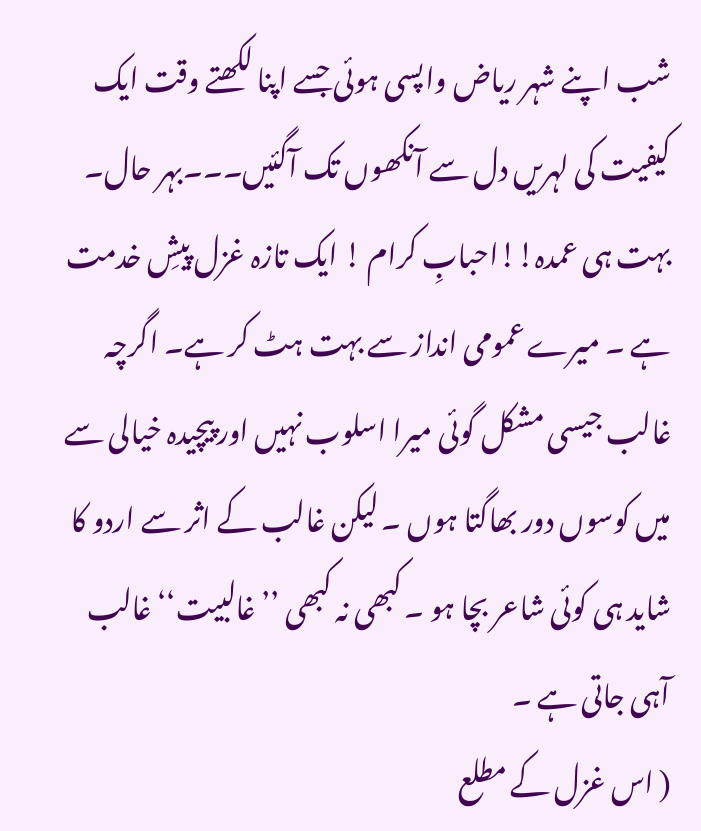شب اپنے شہر ریاض واپسی ہوئی جسے اپنا لکھتے وقت ایک کیفیت کی لہریں دل سے آنکھوں تک آگئیں۔۔۔بہر حال۔
بہت ہی عمدہ!!احبابِ کرام ! ایک تازہ غزل پیشِ خدمت ہے ۔ میرے عمومی انداز سے بہت ہٹ کر ہے۔ اگرچہ غالب جیسی مشکل گوئی میرا اسلوب نہیں اور پیچیدہ خیالی سے میں کوسوں دور بھاگتا ہوں ۔ لیکن غالب کے اثر سے اردو کا شاید ہی کوئی شاعر بچا ہو ۔ کبھی نہ کبھی ’’ غالبیت‘‘ غالب آہی جاتی ہے ۔
( اس غزل کے مطلع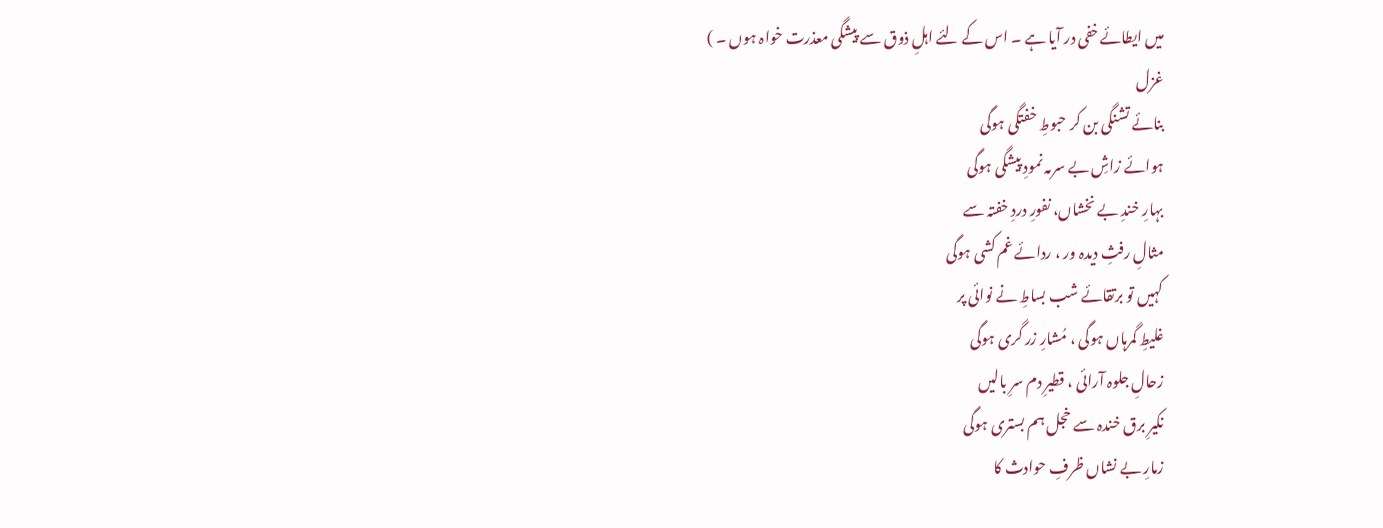میں ایطائے خفی در آیا ہے ۔ اس کے لئے اہلِ ذوق سے پیشگی معذرت خواہ ہوں ۔ )
غزل
بنائے تشنگی بن کر حبوطِ خفتگی ہوگی
ہوائے زاشِ بے سرمہ نمودِ پیشگی ہوگی
بہارِ خندِ بے نخشاں، نفورِ دردِ خفتہ سے
مثالِ رفثِ دیدہ ور ، ردائے غم کشی ہوگی
کہیں تو برتقائے شب بساطِ نے نوائی پر
غلیطِ گمرہاں ہوگی ، مُشارِ زر گری ہوگی
زحالِ جلوہ آرائی ، قطیرِ دم سرِ بالیں
نکیرِ برق خندہ سے خجل ہم بستری ہوگی
زمارِ بے نشاں ظرفِ حوادث کا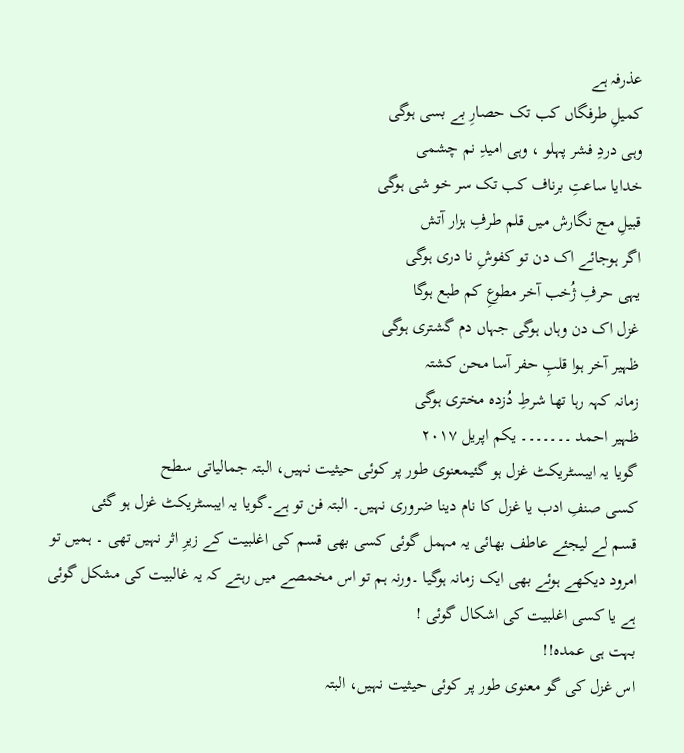عذرفہ ہے
کمیلِ طرفگاں کب تک حصارِ بے بسی ہوگی
وہی دردِ فشر پہلو ، وہی امیدِ نم چشمی
خدایا ساعتِ برناف کب تک سر خو شی ہوگی
قبیلِ مج نگارش میں قلم طرفِ ہزار آتش
اگر ہوجائے اک دن تو کفوشِ نا دری ہوگی
یہی حرفِ ژُخب آخر مطوعِ کم طبع ہوگا
غزل اک دن وہاں ہوگی جہاں دم گشتری ہوگی
ظہیر آخر ہوا قلبِ حفر آسا محن کشتہ
زمانہ کہہ رہا تھا شرطِ دُزدہ مختری ہوگی
ظہیر احمد ۔۔۔۔۔۔۔ یکم اپریل ۲۰۱۷
گویا یہ ایبسٹریکٹ غزل ہو گئیمعنوی طور پر کوئی حیثیت نہیں، البتہ جمالیاتی سطح
کسی صنفِ ادب یا غزل کا نام دینا ضروری نہیں۔ البتہ فن تو ہے۔گویا یہ ایبسٹریکٹ غزل ہو گئی
قسم لے لیجئے عاطف بھائی یہ مہمل گوئی کسی بھی قسم کی اغلبیت کے زیرِ اثر نہیں تھی ۔ ہمیں تو امرود دیکھے ہوئے بھی ایک زمانہ ہوگیا ۔ورنہ ہم تو اس مخمصے میں رہتے کہ یہ غالبیت کی مشکل گوئی ہے یا کسی اغلبیت کی اشکال گوئی !
بہت ہی عمدہ!!
اس غزل کی گو معنوی طور پر کوئی حیثیت نہیں، البتہ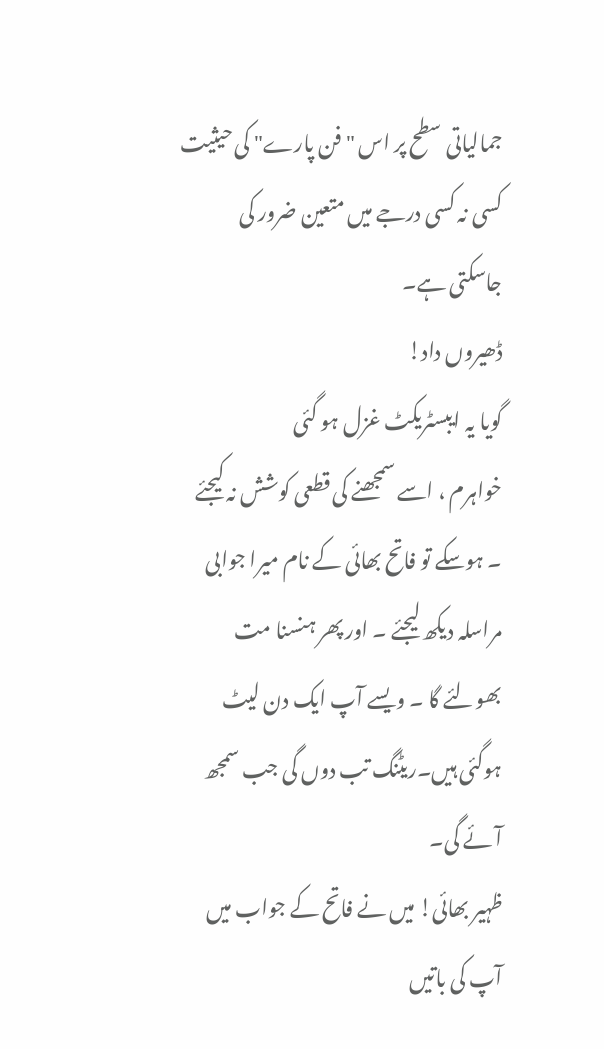جمالیاتی سطح پر اس "فن پارے" کی حیثیت کسی نہ کسی درجے میں متعین ضرور کی جاسکتی ہے۔
ڈھیروں داد!
گویا یہ ایبسٹریکٹ غزل ہو گئی
خواہرم ، اسے سمجھنے کی قطعی کوشش نہ کیجئے ۔ ہوسکے تو فاتح بھائی کے نام میرا جوابی مراسلہ دیکھ لیجئے ۔ اور پھر ہنسنا مت بھولئے گا ۔ ویسے آپ ایک دن لیٹ ہوگئی ہیں۔ریٹنگ تب دوں گی جب سمجھ آئے گی۔
ظہیر بھائی! میں نے فاتح کے جواب میں آپ کی باتیں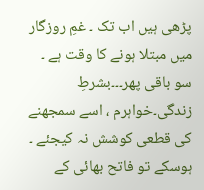پڑھی ہیں اب تک ۔ غمِ روزگار میں مبتلا ہونے کا وقت ہے ۔ سو باقی پھر۔۔۔بشرطِ زندگی۔خواہرم ، اسے سمجھنے کی قطعی کوشش نہ کیجئے ۔ ہوسکے تو فاتح بھائی کے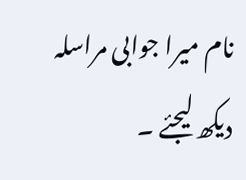نام میرا جوابی مراسلہ دیکھ لیجئے ۔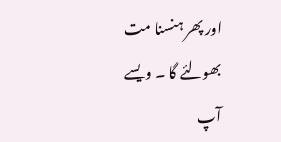اور پھر ہنسنا مت بھولئے گا ۔ ویسے آپ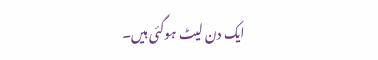ایک دن لیٹ ہوگئی ہیں۔